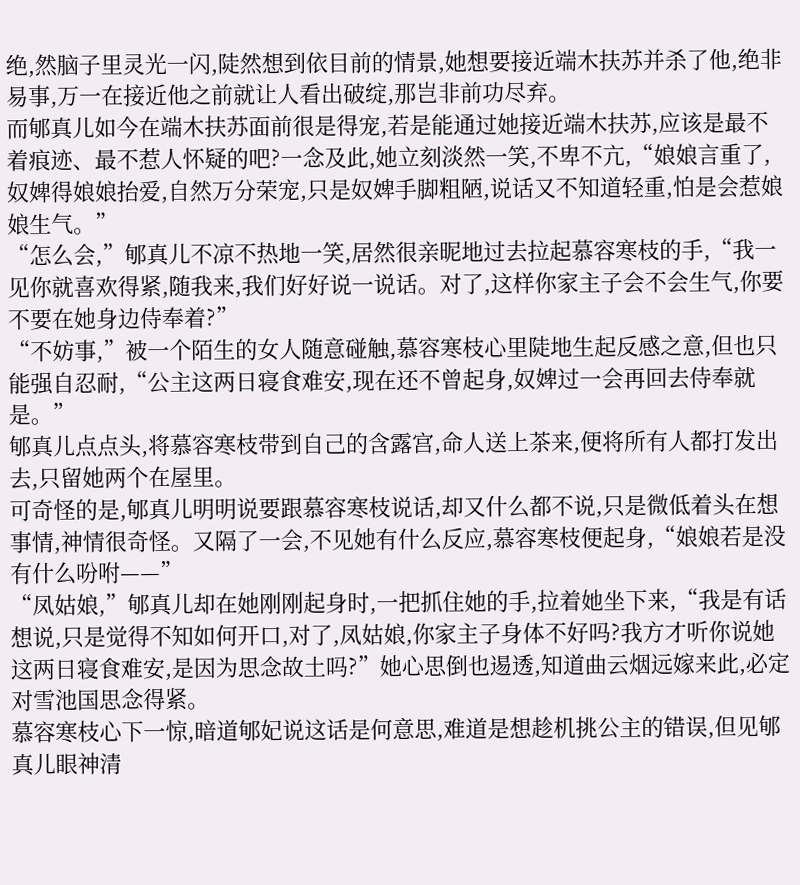绝,然脑子里灵光一闪,陡然想到依目前的情景,她想要接近端木扶苏并杀了他,绝非易事,万一在接近他之前就让人看出破绽,那岂非前功尽弃。
而郇真儿如今在端木扶苏面前很是得宠,若是能通过她接近端木扶苏,应该是最不着痕迹、最不惹人怀疑的吧?一念及此,她立刻淡然一笑,不卑不亢,“娘娘言重了,奴婢得娘娘抬爱,自然万分荣宠,只是奴婢手脚粗陋,说话又不知道轻重,怕是会惹娘娘生气。”
“怎么会,”郇真儿不凉不热地一笑,居然很亲昵地过去拉起慕容寒枝的手,“我一见你就喜欢得紧,随我来,我们好好说一说话。对了,这样你家主子会不会生气,你要不要在她身边侍奉着?”
“不妨事,”被一个陌生的女人随意碰触,慕容寒枝心里陡地生起反感之意,但也只能强自忍耐,“公主这两日寝食难安,现在还不曾起身,奴婢过一会再回去侍奉就是。”
郇真儿点点头,将慕容寒枝带到自己的含露宫,命人送上茶来,便将所有人都打发出去,只留她两个在屋里。
可奇怪的是,郇真儿明明说要跟慕容寒枝说话,却又什么都不说,只是微低着头在想事情,神情很奇怪。又隔了一会,不见她有什么反应,慕容寒枝便起身,“娘娘若是没有什么吩咐——”
“凤姑娘,”郇真儿却在她刚刚起身时,一把抓住她的手,拉着她坐下来,“我是有话想说,只是觉得不知如何开口,对了,凤姑娘,你家主子身体不好吗?我方才听你说她这两日寝食难安,是因为思念故土吗?”她心思倒也逷透,知道曲云烟远嫁来此,必定对雪池国思念得紧。
慕容寒枝心下一惊,暗道郇妃说这话是何意思,难道是想趁机挑公主的错误,但见郇真儿眼神清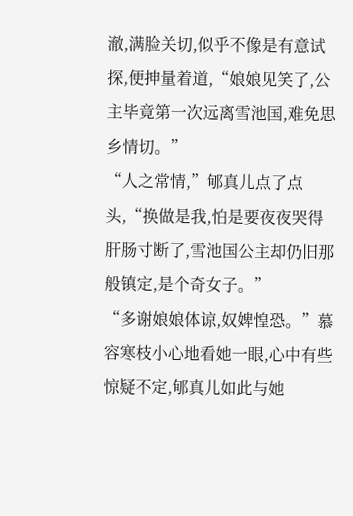澈,满脸关切,似乎不像是有意试探,便抻量着道,“娘娘见笑了,公主毕竟第一次远离雪池国,难免思乡情切。”
“人之常情,”郇真儿点了点头,“换做是我,怕是要夜夜哭得肝肠寸断了,雪池国公主却仍旧那般镇定,是个奇女子。”
“多谢娘娘体谅,奴婢惶恐。”慕容寒枝小心地看她一眼,心中有些惊疑不定,郇真儿如此与她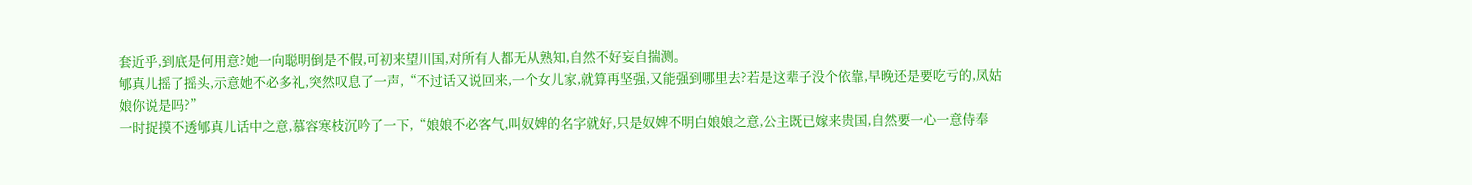套近乎,到底是何用意?她一向聪明倒是不假,可初来望川国,对所有人都无从熟知,自然不好妄自揣测。
郇真儿摇了摇头,示意她不必多礼,突然叹息了一声,“不过话又说回来,一个女儿家,就算再坚强,又能强到哪里去?若是这辈子没个依靠,早晚还是要吃亏的,凤姑娘你说是吗?”
一时捉摸不透郇真儿话中之意,慕容寒枝沉吟了一下,“娘娘不必客气,叫奴婢的名字就好,只是奴婢不明白娘娘之意,公主既已嫁来贵国,自然要一心一意侍奉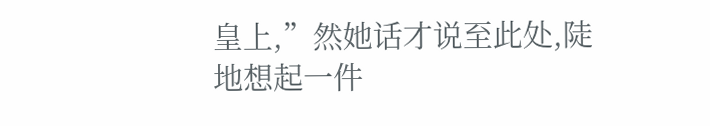皇上,”然她话才说至此处,陡地想起一件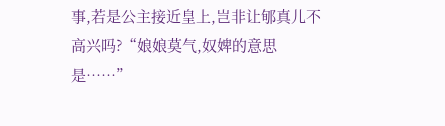事,若是公主接近皇上,岂非让郇真儿不高兴吗?“娘娘莫气,奴婢的意思是……”